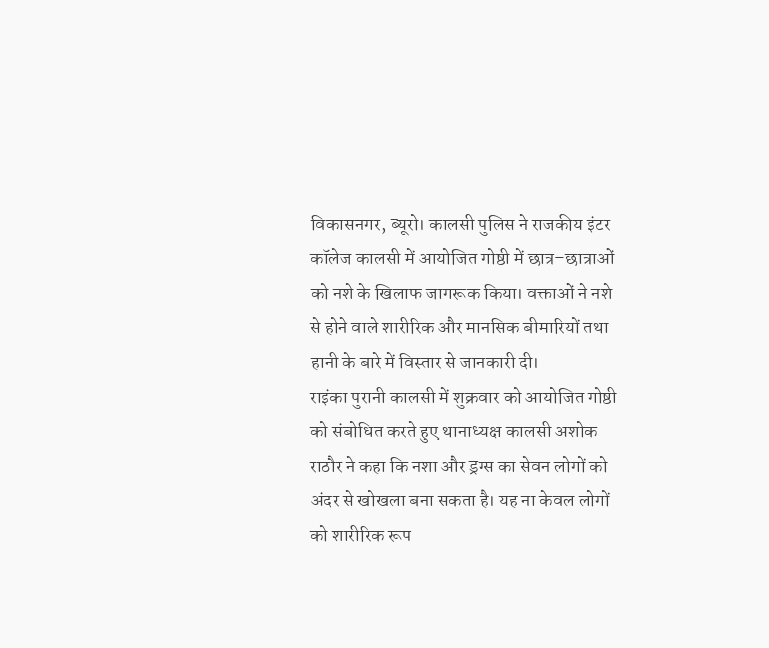विकासनगर, ब्यूरो। कालसी पुलिस ने राजकीय इंटर कॉलेज कालसी में आयोजित गोष्ठी में छात्र–छात्राओं को नशे के खिलाफ जागरूक किया। वक्ताओं ने नशे से होने वाले शारीरिक और मानसिक बीमारियों तथा हानी के बारे में विस्तार से जानकारी दी।
राइंका पुरानी कालसी में शुक्रवार को आयोजित गोष्ठी को संबोधित करते हुए थानाध्यक्ष कालसी अशोक राठौर ने कहा कि नशा और ड्रग्स का सेवन लोगों को अंदर से खोखला बना सकता है। यह ना केवल लोगों को शारीरिक रूप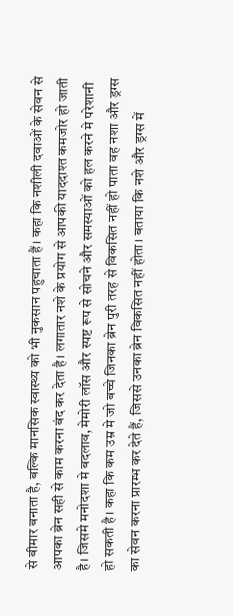से बीमार बनाता है, बल्कि मानसिक स्वास्थ्य को भी नुकसान पहुचाता हैं। कहा कि नशीली दवाओं के सेवन से आपका ब्रेन सही से काम करना बंद कर देता है। लगातार नशे के प्रयोग से आपकी याददाश्त कमजोर हो जाती है। जिसमे मनोदशा मे बदलाव, मेमोरी लॉस और स्पष्ट रूप से सोचने और समस्याओं को हल करने मे परेशानी हो सकती है। कहा कि कम उम्र मे जो बच्चे जिनका ब्रेन पुरी तरह से विकसित नहीं हो पाता वह नशा और ड्रग्स का सेवन करना प्रारम्भ कर देते हैं, जिससे उनका ब्रेन विकसित नहीं होता। बताया कि नशे और ड्रग्स में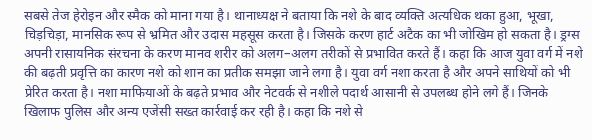सबसे तेज हेरोइन और स्मैक को माना गया है। थानाध्यक्ष ने बताया कि नशे के बाद व्यक्ति अत्यधिक थका हुआ, भूखा, चिड़चिड़ा, मानसिक रूप से भ्रमित और उदास महसूस करता है। जिसके करण हार्ट अटैक का भी जोखिम हो सकता है। ड्रग्स अपनी रासायनिक संरचना के करण मानव शरीर को अलग–अलग तरीकों से प्रभावित करते हैं। कहा कि आज युवा वर्ग में नशे की बढ़ती प्रवृत्ति का कारण नशे को शान का प्रतीक समझा जाने लगा है। युवा वर्ग नशा करता है और अपने साथियों को भी प्रेरित करता है। नशा माफियाओं के बढ़ते प्रभाव और नेटवर्क से नशीले पदार्थ आसानी से उपलब्ध होने लगे हैं। जिनके खिलाफ पुलिस और अन्य एजेंसी सख्त कार्रवाई कर रही है। कहा कि नशे से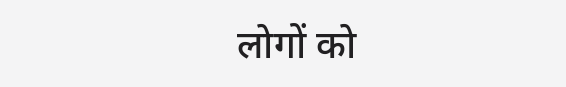लोगों को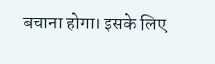बचाना होगा। इसके लिए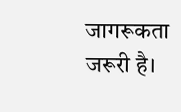जागरूकता जरूरी है।